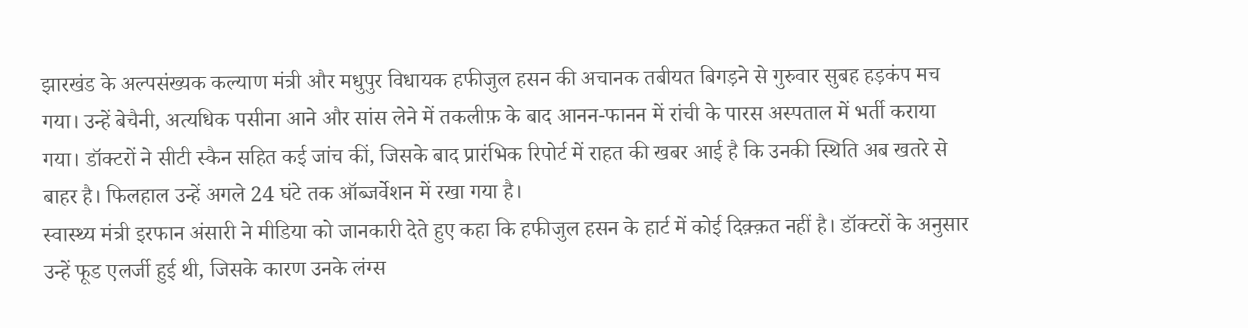झारखंड के अल्पसंख्यक कल्याण मंत्री और मधुपुर विधायक हफीजुल हसन की अचानक तबीयत बिगड़ने से गुरुवार सुबह हड़कंप मच गया। उन्हें बेचैनी, अत्यधिक पसीना आने और सांस लेने में तकलीफ़ के बाद आनन-फानन में रांची के पारस अस्पताल में भर्ती कराया गया। डॉक्टरों ने सीटी स्कैन सहित कई जांच कीं, जिसके बाद प्रारंभिक रिपोर्ट में राहत की खबर आई है कि उनकी स्थिति अब खतरे से बाहर है। फिलहाल उन्हें अगले 24 घंटे तक ऑब्जर्वेशन में रखा गया है।
स्वास्थ्य मंत्री इरफान अंसारी ने मीडिया को जानकारी देते हुए कहा कि हफीजुल हसन के हार्ट में कोई दिक़्क़त नहीं है। डॉक्टरों के अनुसार उन्हें फूड एलर्जी हुई थी, जिसके कारण उनके लंग्स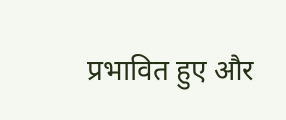प्रभावित हुए और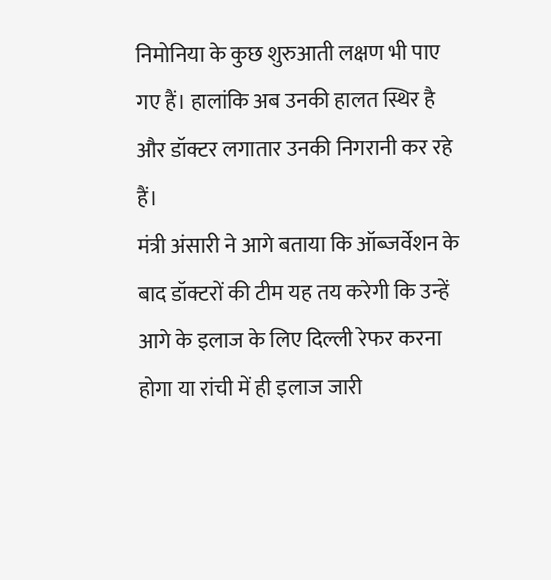निमोनिया के कुछ शुरुआती लक्षण भी पाए गए हैं। हालांकि अब उनकी हालत स्थिर है और डॉक्टर लगातार उनकी निगरानी कर रहे हैं।
मंत्री अंसारी ने आगे बताया कि ऑब्जर्वेशन के बाद डॉक्टरों की टीम यह तय करेगी कि उन्हें आगे के इलाज के लिए दिल्ली रेफर करना होगा या रांची में ही इलाज जारी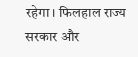रहेगा। फिलहाल राज्य सरकार और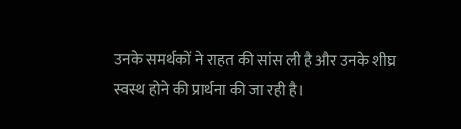उनके समर्थकों ने राहत की सांस ली है और उनके शीघ्र स्वस्थ होने की प्रार्थना की जा रही है।